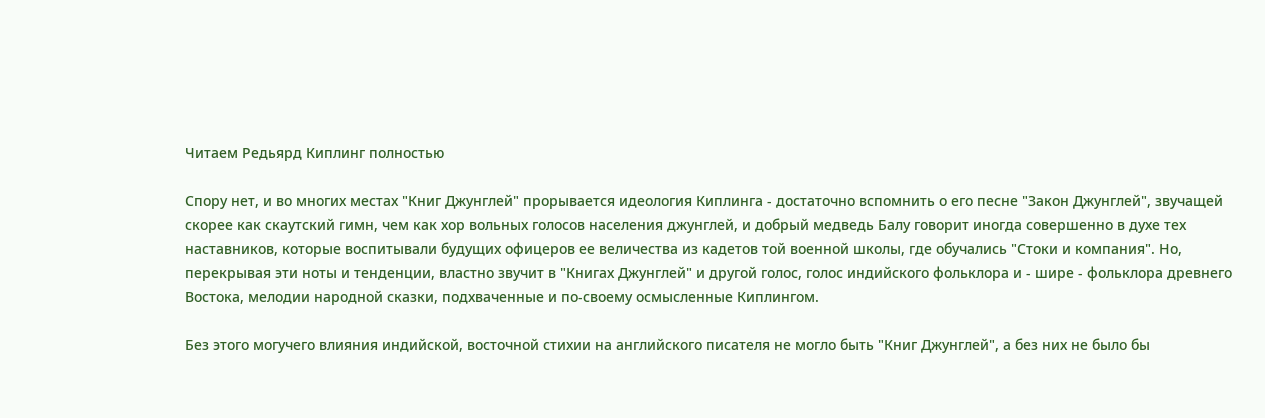Читаем Редьярд Киплинг полностью

Спору нет, и во многих местах "Книг Джунглей" прорывается идеология Киплинга - достаточно вспомнить о его песне "Закон Джунглей", звучащей скорее как скаутский гимн, чем как хор вольных голосов населения джунглей, и добрый медведь Балу говорит иногда совершенно в духе тех наставников, которые воспитывали будущих офицеров ее величества из кадетов той военной школы, где обучались "Стоки и компания". Но, перекрывая эти ноты и тенденции, властно звучит в "Книгах Джунглей" и другой голос, голос индийского фольклора и - шире - фольклора древнего Востока, мелодии народной сказки, подхваченные и по-своему осмысленные Киплингом.

Без этого могучего влияния индийской, восточной стихии на английского писателя не могло быть "Книг Джунглей", а без них не было бы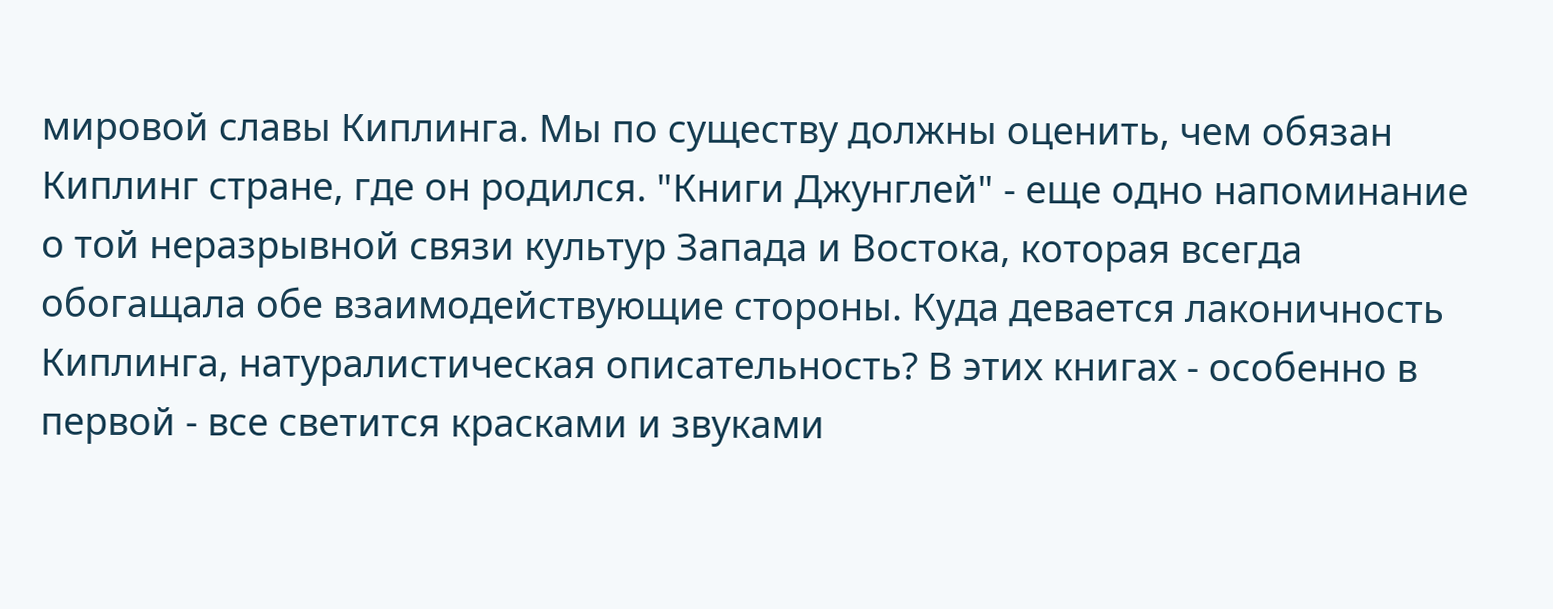мировой славы Киплинга. Мы по существу должны оценить, чем обязан Киплинг стране, где он родился. "Книги Джунглей" - еще одно напоминание о той неразрывной связи культур Запада и Востока, которая всегда обогащала обе взаимодействующие стороны. Куда девается лаконичность Киплинга, натуралистическая описательность? В этих книгах - особенно в первой - все светится красками и звуками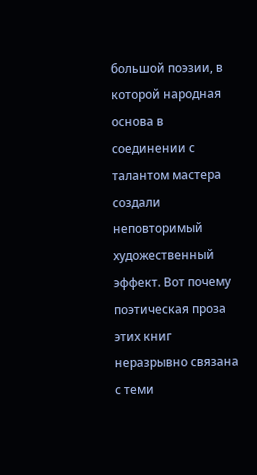большой поэзии, в которой народная основа в соединении с талантом мастера создали неповторимый художественный эффект. Вот почему поэтическая проза этих книг неразрывно связана с теми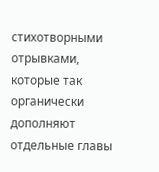стихотворными отрывками, которые так органически дополняют отдельные главы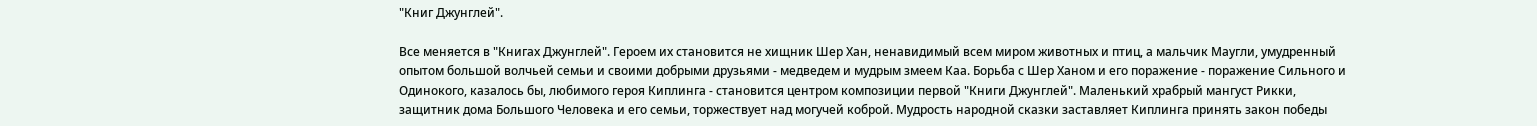"Книг Джунглей".

Все меняется в "Книгах Джунглей". Героем их становится не хищник Шер Хан, ненавидимый всем миром животных и птиц, а мальчик Маугли, умудренный опытом большой волчьей семьи и своими добрыми друзьями - медведем и мудрым змеем Каа. Борьба с Шер Ханом и его поражение - поражение Сильного и Одинокого, казалось бы, любимого героя Киплинга - становится центром композиции первой "Книги Джунглей". Маленький храбрый мангуст Рикки, защитник дома Большого Человека и его семьи, торжествует над могучей коброй. Мудрость народной сказки заставляет Киплинга принять закон победы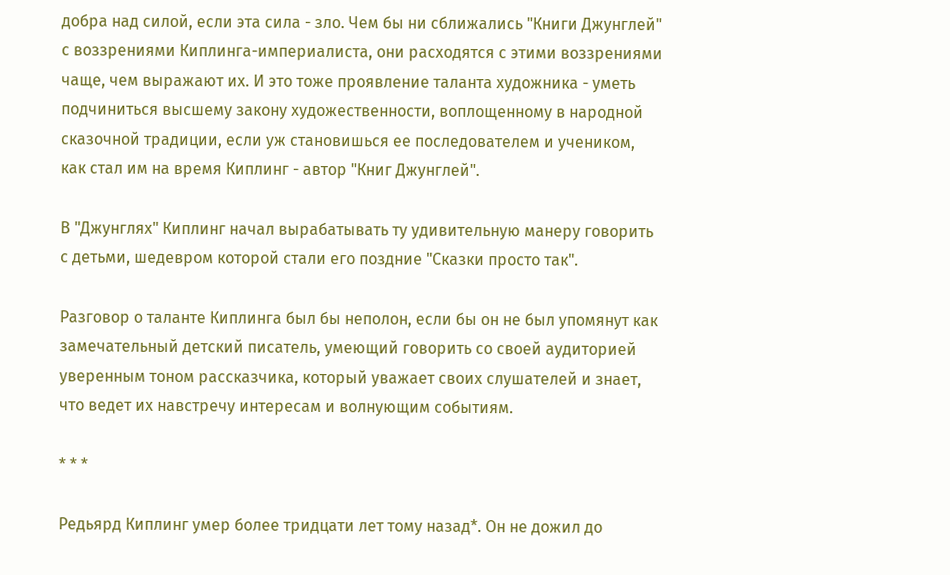добра над силой, если эта сила - зло. Чем бы ни сближались "Книги Джунглей" с воззрениями Киплинга-империалиста, они расходятся с этими воззрениями чаще, чем выражают их. И это тоже проявление таланта художника - уметь подчиниться высшему закону художественности, воплощенному в народной сказочной традиции, если уж становишься ее последователем и учеником, как стал им на время Киплинг - автор "Книг Джунглей".

В "Джунглях" Киплинг начал вырабатывать ту удивительную манеру говорить с детьми, шедевром которой стали его поздние "Сказки просто так".

Разговор о таланте Киплинга был бы неполон, если бы он не был упомянут как замечательный детский писатель, умеющий говорить со своей аудиторией уверенным тоном рассказчика, который уважает своих слушателей и знает, что ведет их навстречу интересам и волнующим событиям.

* * *

Редьярд Киплинг умер более тридцати лет тому назад*. Он не дожил до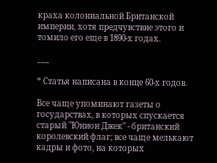краха колониальной Британской империи, хотя предчувствие этого и томило его еще в 1890-х годах.

___

* Статья написана в конце 60-х годов.

Все чаще упоминают газеты о государствах, в которых спускается старый "Юнион Джек" - британский королевский флаг; все чаще мелькают кадры и фото, на которых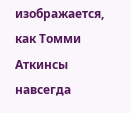изображается, как Томми Аткинсы навсегда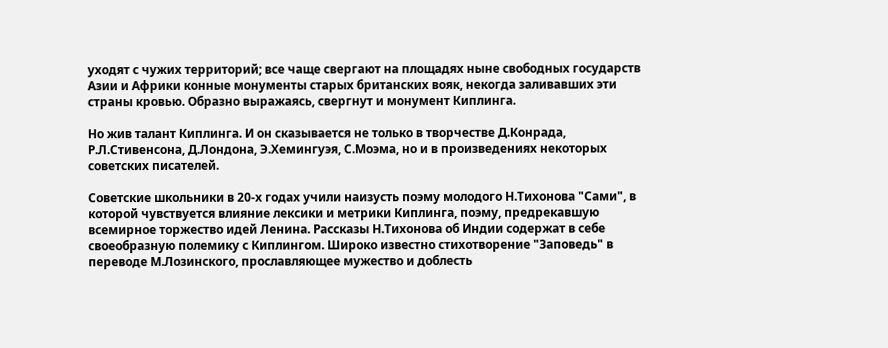уходят с чужих территорий; все чаще свергают на площадях ныне свободных государств Азии и Африки конные монументы старых британских вояк, некогда заливавших эти страны кровью. Образно выражаясь, свергнут и монумент Киплинга.

Но жив талант Киплинга. И он сказывается не только в творчестве Д.Конрада, Р.Л.Стивенсона, Д.Лондона, Э.Хемингуэя, С.Моэма, но и в произведениях некоторых советских писателей.

Советские школьники в 20-х годах учили наизусть поэму молодого Н.Тихонова "Сами", в которой чувствуется влияние лексики и метрики Киплинга, поэму, предрекавшую всемирное торжество идей Ленина. Рассказы Н.Тихонова об Индии содержат в себе своеобразную полемику с Киплингом. Широко известно стихотворение "Заповедь" в переводе М.Лозинского, прославляющее мужество и доблесть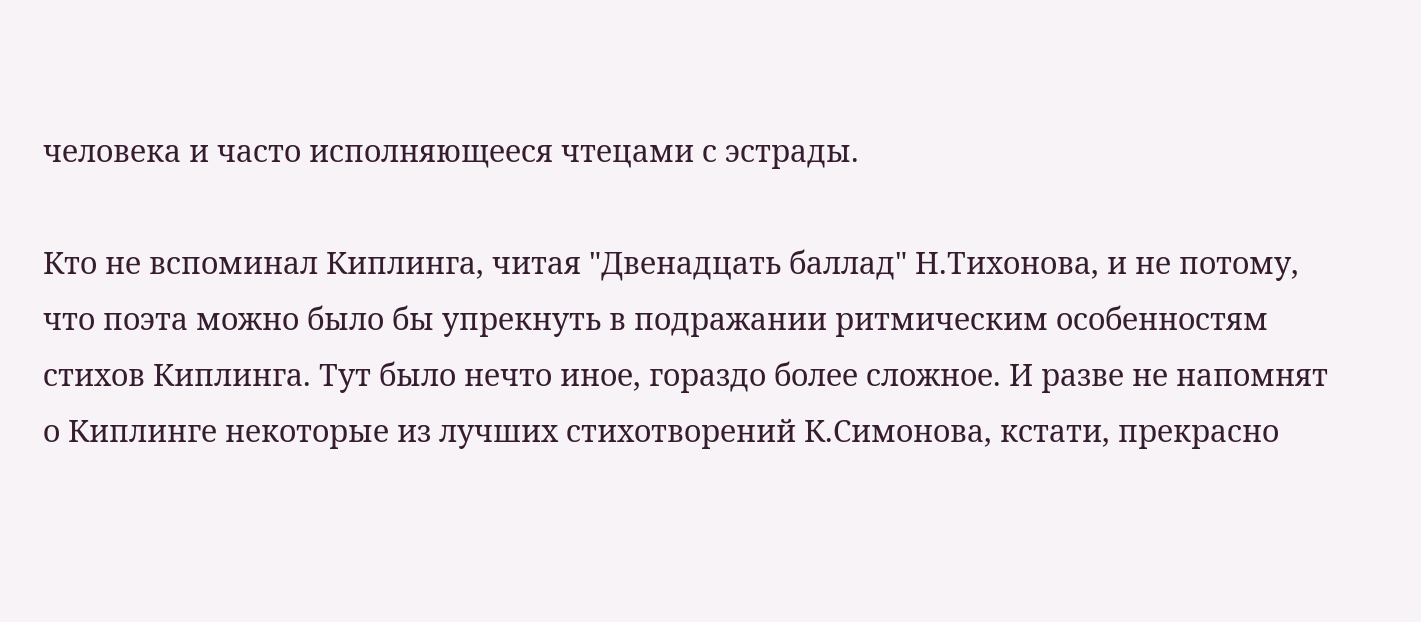человека и часто исполняющееся чтецами с эстрады.

Кто не вспоминал Киплинга, читая "Двенадцать баллад" Н.Тихонова, и не потому, что поэта можно было бы упрекнуть в подражании ритмическим особенностям стихов Киплинга. Тут было нечто иное, гораздо более сложное. И разве не напомнят о Киплинге некоторые из лучших стихотворений К.Симонова, кстати, прекрасно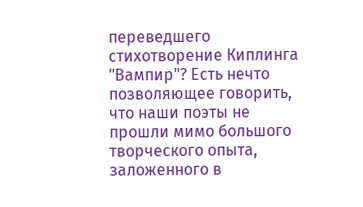переведшего стихотворение Киплинга "Вампир"? Есть нечто позволяющее говорить, что наши поэты не прошли мимо большого творческого опыта, заложенного в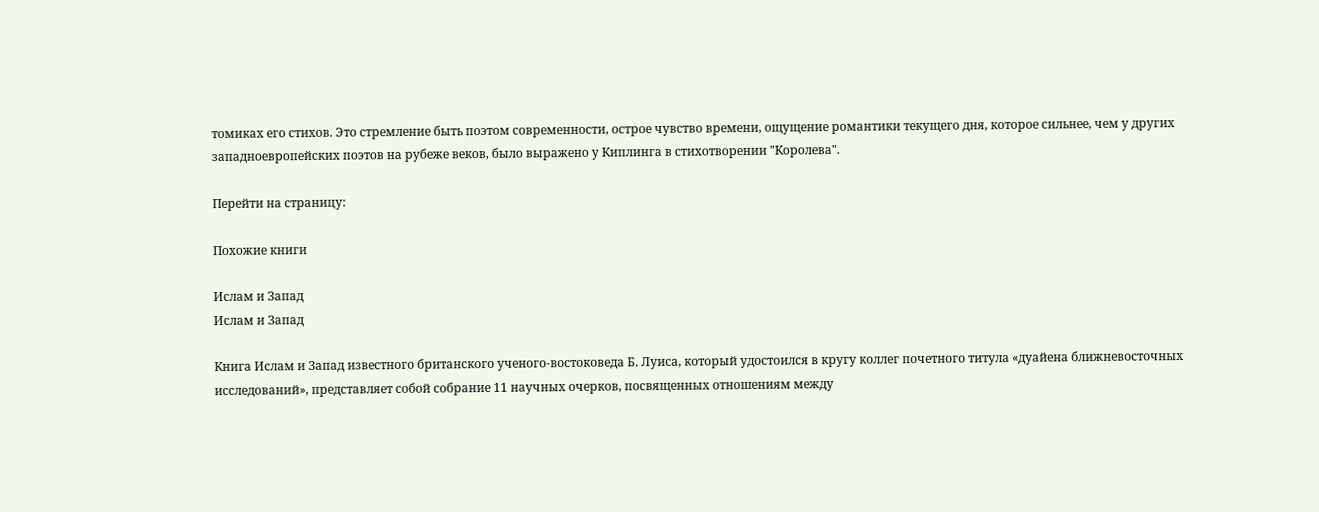томиках его стихов. Это стремление быть поэтом современности, острое чувство времени, ощущение романтики текущего дня, которое сильнее, чем у других западноевропейских поэтов на рубеже веков, было выражено у Киплинга в стихотворении "Королева".

Перейти на страницу:

Похожие книги

Ислам и Запад
Ислам и Запад

Книга Ислам и Запад известного британского ученого-востоковеда Б. Луиса, который удостоился в кругу коллег почетного титула «дуайена ближневосточных исследований», представляет собой собрание 11 научных очерков, посвященных отношениям между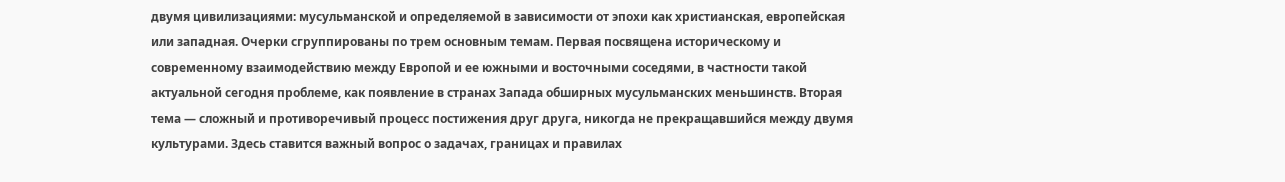двумя цивилизациями: мусульманской и определяемой в зависимости от эпохи как христианская, европейская или западная. Очерки сгруппированы по трем основным темам. Первая посвящена историческому и современному взаимодействию между Европой и ее южными и восточными соседями, в частности такой актуальной сегодня проблеме, как появление в странах Запада обширных мусульманских меньшинств. Вторая тема — сложный и противоречивый процесс постижения друг друга, никогда не прекращавшийся между двумя культурами. Здесь ставится важный вопрос о задачах, границах и правилах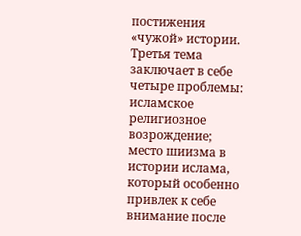постижения «чужой» истории. Третья тема заключает в себе четыре проблемы: исламское религиозное возрождение; место шиизма в истории ислама, который особенно привлек к себе внимание после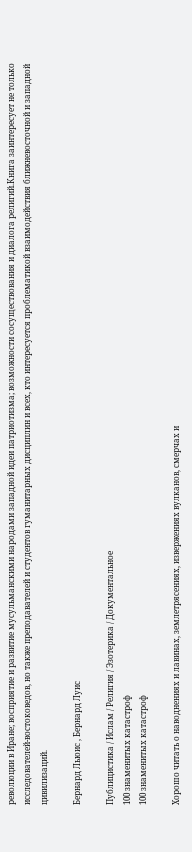революции в Иране; восприятие и развитие мусульманскими народами западной идеи патриотизма; возможности сосуществования и диалога религий.Книга заинтересует не только исследователей-востоковедов, но также преподавателей и студентов гуманитарных дисциплин и всех, кто интересуется проблематикой взаимодействия ближневосточной и западной цивилизаций.

Бернард Льюис , Бернард Луис

Публицистика / Ислам / Религия / Эзотерика / Документальное
100 знаменитых катастроф
100 знаменитых катастроф

Хорошо читать о наводнениях и лавинах, землетрясениях, извержениях вулканов, смерчах и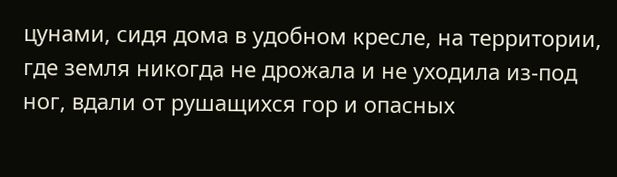цунами, сидя дома в удобном кресле, на территории, где земля никогда не дрожала и не уходила из-под ног, вдали от рушащихся гор и опасных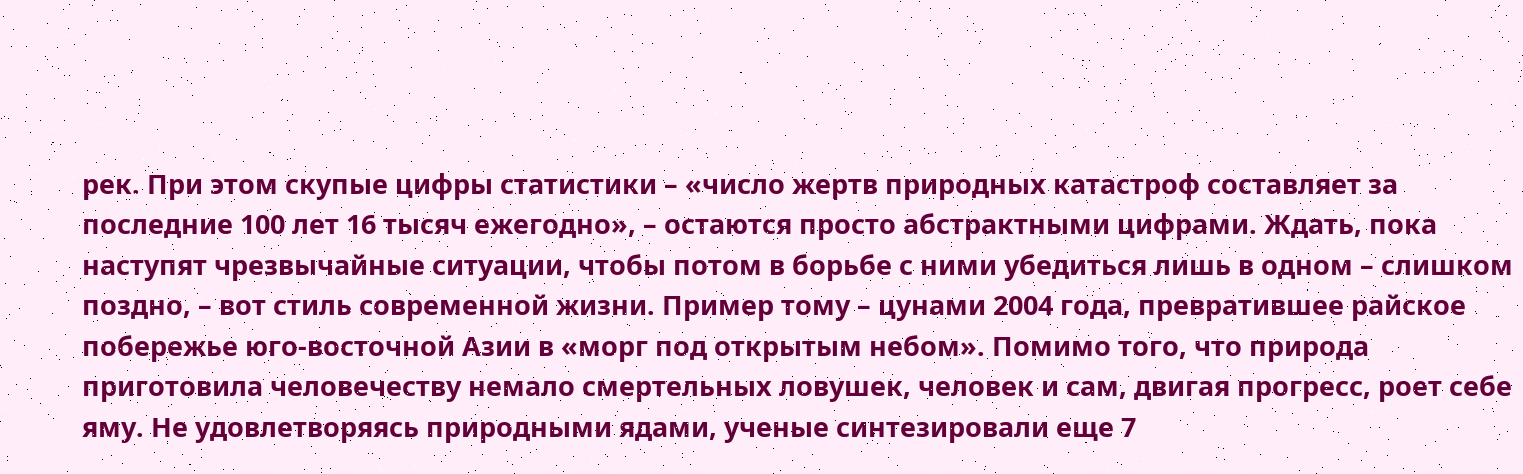рек. При этом скупые цифры статистики – «число жертв природных катастроф составляет за последние 100 лет 16 тысяч ежегодно», – остаются просто абстрактными цифрами. Ждать, пока наступят чрезвычайные ситуации, чтобы потом в борьбе с ними убедиться лишь в одном – слишком поздно, – вот стиль современной жизни. Пример тому – цунами 2004 года, превратившее райское побережье юго-восточной Азии в «морг под открытым небом». Помимо того, что природа приготовила человечеству немало смертельных ловушек, человек и сам, двигая прогресс, роет себе яму. Не удовлетворяясь природными ядами, ученые синтезировали еще 7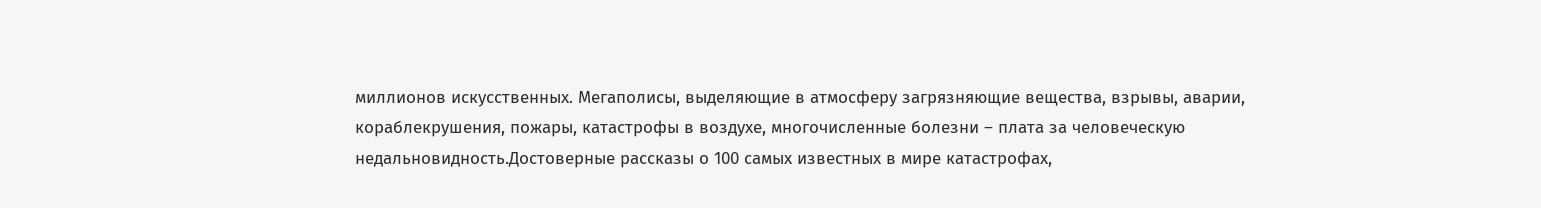миллионов искусственных. Мегаполисы, выделяющие в атмосферу загрязняющие вещества, взрывы, аварии, кораблекрушения, пожары, катастрофы в воздухе, многочисленные болезни – плата за человеческую недальновидность.Достоверные рассказы о 100 самых известных в мире катастрофах,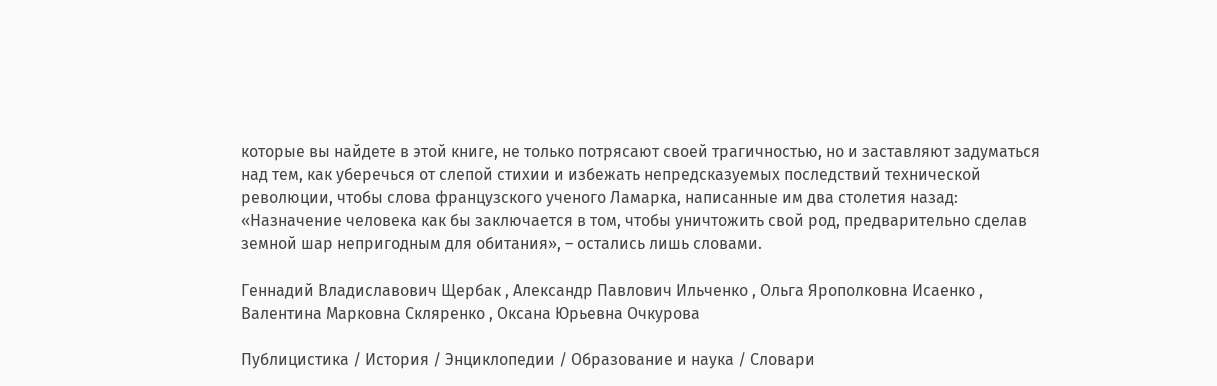которые вы найдете в этой книге, не только потрясают своей трагичностью, но и заставляют задуматься над тем, как уберечься от слепой стихии и избежать непредсказуемых последствий технической революции, чтобы слова французского ученого Ламарка, написанные им два столетия назад: «Назначение человека как бы заключается в том, чтобы уничтожить свой род, предварительно сделав земной шар непригодным для обитания», – остались лишь словами.

Геннадий Владиславович Щербак , Александр Павлович Ильченко , Ольга Ярополковна Исаенко , Валентина Марковна Скляренко , Оксана Юрьевна Очкурова

Публицистика / История / Энциклопедии / Образование и наука / Словари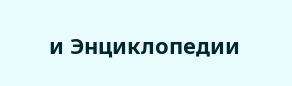и Энциклопедии